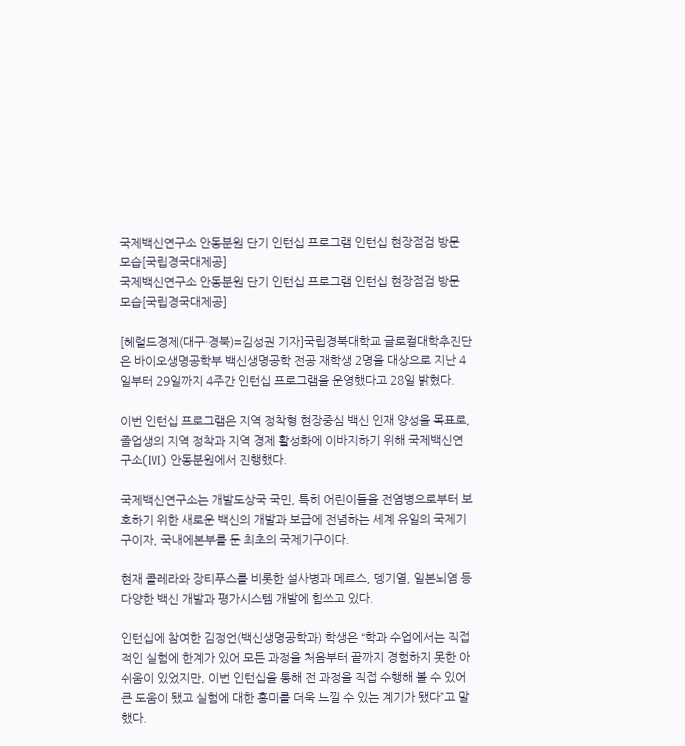국제백신연구소 안동분원 단기 인턴십 프로그램 인턴십 현장점검 방문 모습[국립경국대제공]
국제백신연구소 안동분원 단기 인턴십 프로그램 인턴십 현장점검 방문 모습[국립경국대제공]

[헤럴드경제(대구·경북)=김성권 기자]국립경북대학교 글로컬대학추진단 은 바이오생명공학부 백신생명공학 전공 재학생 2명을 대상으로 지난 4일부터 29일까지 4주간 인턴십 프로그램을 운영했다고 28일 밝혔다.

이번 인턴십 프로그램은 지역 정착형 현장중심 백신 인재 양성을 목표로, 졸업생의 지역 정착과 지역 경제 활성화에 이바지하기 위해 국제백신연구소(IVI) 안동분원에서 진행했다.

국제백신연구소는 개발도상국 국민, 특히 어린이들을 전염병으로부터 보호하기 위한 새로운 백신의 개발과 보급에 전념하는 세계 유일의 국제기구이자, 국내에본부를 둔 최초의 국제기구이다.

현재 콜레라와 장티푸스를 비롯한 설사병과 메르스, 뎅기열, 일본뇌염 등 다양한 백신 개발과 평가시스템 개발에 힘쓰고 있다.

인턴십에 참여한 김정언(백신생명공학과) 학생은 “학과 수업에서는 직접적인 실험에 한계가 있어 모든 과정을 처음부터 끝까지 경험하지 못한 아쉬움이 있었지만, 이번 인턴십을 통해 전 과정을 직접 수행해 볼 수 있어 큰 도움이 됐고 실험에 대한 흥미를 더욱 느낄 수 있는 계기가 됐다”고 말했다.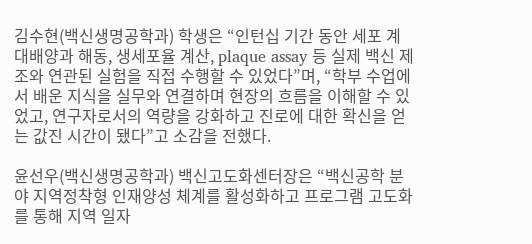김수현(백신생명공학과) 학생은 “인턴십 기간 동안 세포 계대배양과 해동, 생세포율 계산, plaque assay 등 실제 백신 제조와 연관된 실험을 직접 수행할 수 있었다”며, “학부 수업에서 배운 지식을 실무와 연결하며 현장의 흐름을 이해할 수 있었고, 연구자로서의 역량을 강화하고 진로에 대한 확신을 얻는 값진 시간이 됐다”고 소감을 전했다.

윤선우(백신생명공학과) 백신고도화센터장은 “백신공학 분야 지역정착형 인재양성 체계를 활성화하고 프로그램 고도화를 통해 지역 일자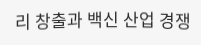리 창출과 백신 산업 경쟁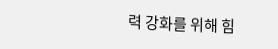력 강화를 위해 힘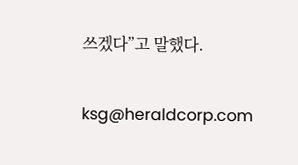쓰겠다”고 말했다.


ksg@heraldcorp.com